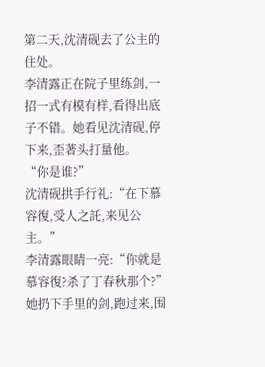第二天,沈清砚去了公主的住处。
李清露正在院子里练剑,一招一式有模有样,看得出底子不错。她看见沈清砚,停下来,歪著头打量他。
“你是谁?”
沈清砚拱手行礼:“在下慕容復,受人之託,来见公主。”
李清露眼睛一亮:“你就是慕容復?杀了丁春秋那个?”
她扔下手里的剑,跑过来,围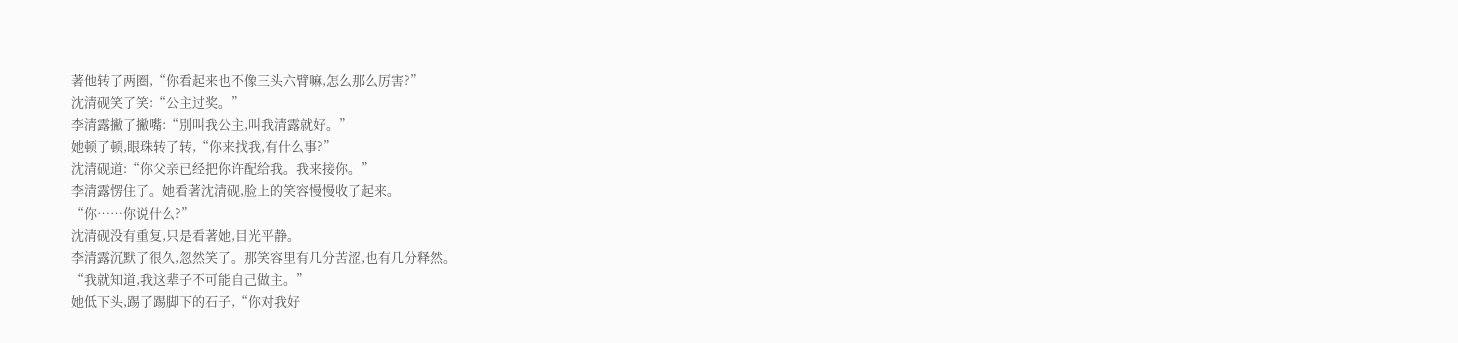著他转了两圈,“你看起来也不像三头六臂嘛,怎么那么厉害?”
沈清砚笑了笑:“公主过奖。”
李清露撇了撇嘴:“別叫我公主,叫我清露就好。”
她顿了顿,眼珠转了转,“你来找我,有什么事?”
沈清砚道:“你父亲已经把你许配给我。我来接你。”
李清露愣住了。她看著沈清砚,脸上的笑容慢慢收了起来。
“你……你说什么?”
沈清砚没有重复,只是看著她,目光平静。
李清露沉默了很久,忽然笑了。那笑容里有几分苦涩,也有几分释然。
“我就知道,我这辈子不可能自己做主。”
她低下头,踢了踢脚下的石子,“你对我好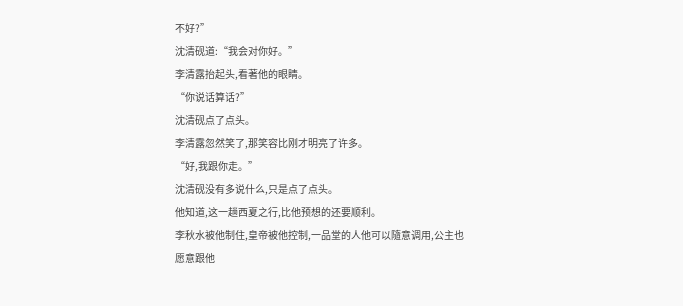不好?”
沈清砚道:“我会对你好。”
李清露抬起头,看著他的眼睛。
“你说话算话?”
沈清砚点了点头。
李清露忽然笑了,那笑容比刚才明亮了许多。
“好,我跟你走。”
沈清砚没有多说什么,只是点了点头。
他知道,这一趟西夏之行,比他预想的还要顺利。
李秋水被他制住,皇帝被他控制,一品堂的人他可以隨意调用,公主也愿意跟他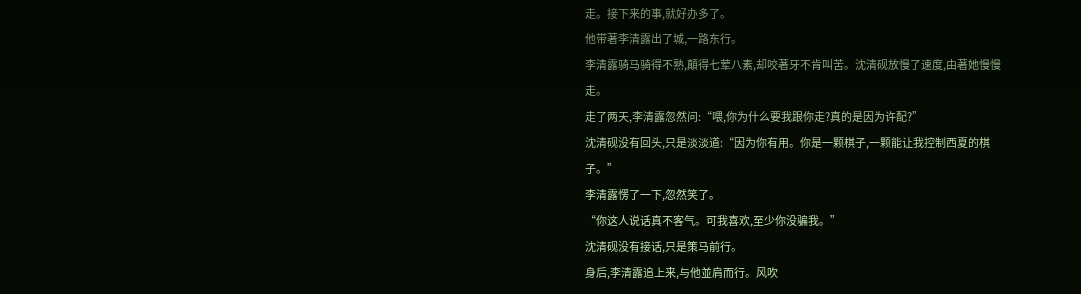走。接下来的事,就好办多了。
他带著李清露出了城,一路东行。
李清露骑马骑得不熟,顛得七荤八素,却咬著牙不肯叫苦。沈清砚放慢了速度,由著她慢慢走。
走了两天,李清露忽然问:“喂,你为什么要我跟你走?真的是因为许配?”
沈清砚没有回头,只是淡淡道:“因为你有用。你是一颗棋子,一颗能让我控制西夏的棋子。”
李清露愣了一下,忽然笑了。
“你这人说话真不客气。可我喜欢,至少你没骗我。”
沈清砚没有接话,只是策马前行。
身后,李清露追上来,与他並肩而行。风吹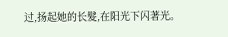过,扬起她的长髮,在阳光下闪著光。